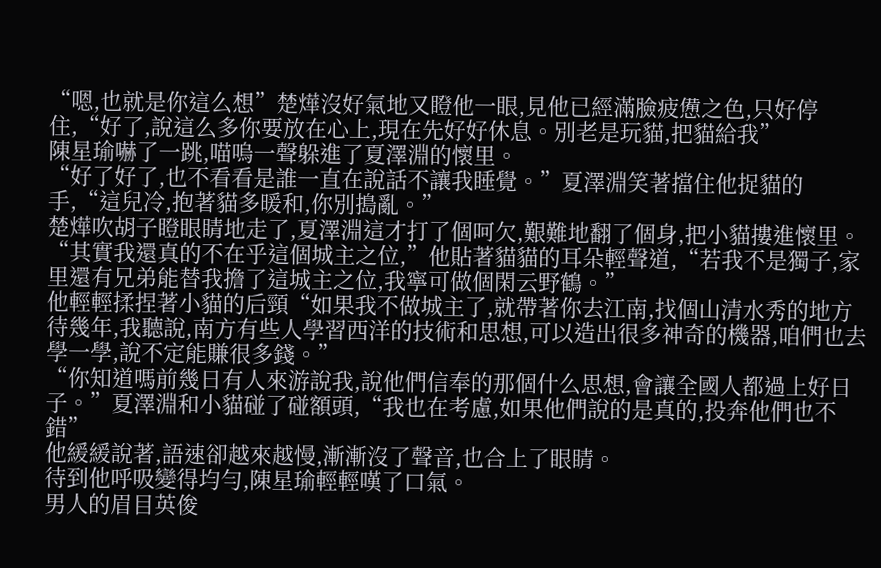“嗯,也就是你這么想”楚燁沒好氣地又瞪他一眼,見他已經滿臉疲憊之色,只好停住,“好了,說這么多你要放在心上,現在先好好休息。別老是玩貓,把貓給我”
陳星瑜嚇了一跳,喵嗚一聲躲進了夏澤淵的懷里。
“好了好了,也不看看是誰一直在說話不讓我睡覺。”夏澤淵笑著擋住他捉貓的手,“這兒冷,抱著貓多暖和,你別搗亂。”
楚燁吹胡子瞪眼睛地走了,夏澤淵這才打了個呵欠,艱難地翻了個身,把小貓摟進懷里。
“其實我還真的不在乎這個城主之位,”他貼著貓貓的耳朵輕聲道,“若我不是獨子,家里還有兄弟能替我擔了這城主之位,我寧可做個閑云野鶴。”
他輕輕揉捏著小貓的后頸“如果我不做城主了,就帶著你去江南,找個山清水秀的地方待幾年,我聽說,南方有些人學習西洋的技術和思想,可以造出很多神奇的機器,咱們也去學一學,說不定能賺很多錢。”
“你知道嗎前幾日有人來游說我,說他們信奉的那個什么思想,會讓全國人都過上好日子。”夏澤淵和小貓碰了碰額頭,“我也在考慮,如果他們說的是真的,投奔他們也不錯”
他緩緩說著,語速卻越來越慢,漸漸沒了聲音,也合上了眼睛。
待到他呼吸變得均勻,陳星瑜輕輕嘆了口氣。
男人的眉目英俊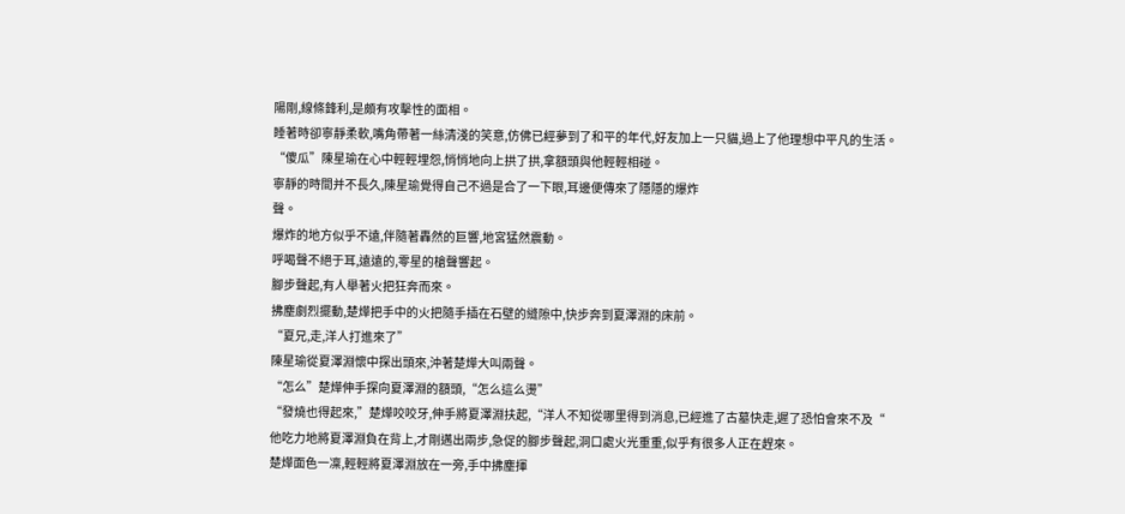陽剛,線條鋒利,是頗有攻擊性的面相。
睡著時卻寧靜柔軟,嘴角帶著一絲清淺的笑意,仿佛已經夢到了和平的年代,好友加上一只貓,過上了他理想中平凡的生活。
“傻瓜”陳星瑜在心中輕輕埋怨,悄悄地向上拱了拱,拿額頭與他輕輕相碰。
寧靜的時間并不長久,陳星瑜覺得自己不過是合了一下眼,耳邊便傳來了隱隱的爆炸
聲。
爆炸的地方似乎不遠,伴隨著轟然的巨響,地宮猛然震動。
呼喝聲不絕于耳,遠遠的,零星的槍聲響起。
腳步聲起,有人舉著火把狂奔而來。
拂塵劇烈擺動,楚燁把手中的火把隨手插在石壁的縫隙中,快步奔到夏澤淵的床前。
“夏兄,走,洋人打進來了”
陳星瑜從夏澤淵懷中探出頭來,沖著楚燁大叫兩聲。
“怎么”楚燁伸手探向夏澤淵的額頭,“怎么這么燙”
“發燒也得起來,”楚燁咬咬牙,伸手將夏澤淵扶起,“洋人不知從哪里得到消息,已經進了古墓快走,遲了恐怕會來不及“
他吃力地將夏澤淵負在背上,才剛邁出兩步,急促的腳步聲起,洞口處火光重重,似乎有很多人正在趕來。
楚燁面色一凜,輕輕將夏澤淵放在一旁,手中拂塵揮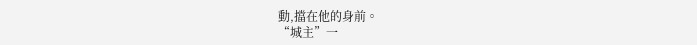動,擋在他的身前。
“城主”一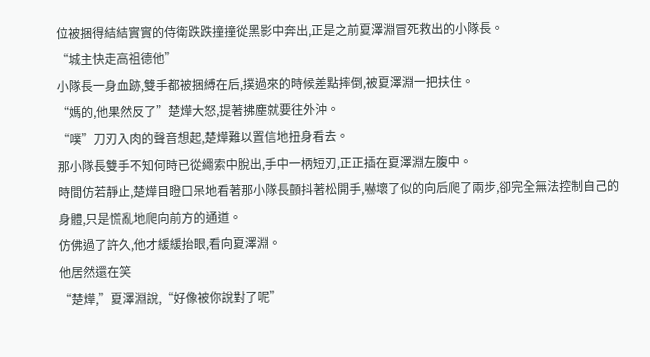位被捆得結結實實的侍衛跌跌撞撞從黑影中奔出,正是之前夏澤淵冒死救出的小隊長。
“城主快走高祖德他”
小隊長一身血跡,雙手都被捆縛在后,撲過來的時候差點摔倒,被夏澤淵一把扶住。
“媽的,他果然反了”楚燁大怒,提著拂塵就要往外沖。
“噗”刀刃入肉的聲音想起,楚燁難以置信地扭身看去。
那小隊長雙手不知何時已從繩索中脫出,手中一柄短刃,正正插在夏澤淵左腹中。
時間仿若靜止,楚燁目瞪口呆地看著那小隊長顫抖著松開手,嚇壞了似的向后爬了兩步,卻完全無法控制自己的身體,只是慌亂地爬向前方的通道。
仿佛過了許久,他才緩緩抬眼,看向夏澤淵。
他居然還在笑
“楚燁,”夏澤淵說,“好像被你說對了呢”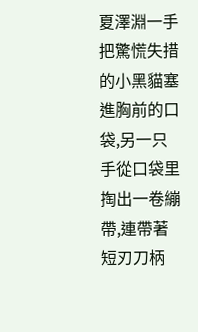夏澤淵一手把驚慌失措的小黑貓塞進胸前的口袋,另一只手從口袋里掏出一卷繃帶,連帶著短刃刀柄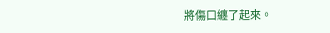將傷口纏了起來。